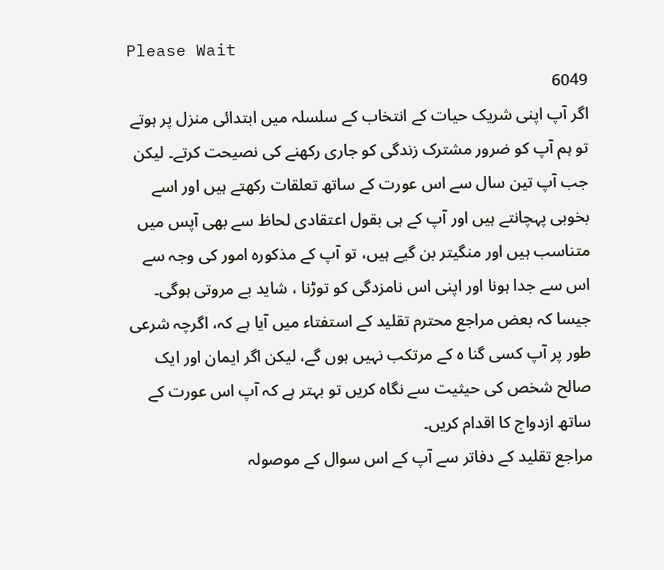Please Wait
6049
اگر آپ اپنی شریک حیات کے انتخاب کے سلسلہ میں ابتدائی منزل پر ہوتے تو ہم آپ کو ضرور مشترک زندگی کو جاری رکھنے کی نصیحت کرتے۔ لیکن جب آپ تین سال سے اس عورت کے ساتھ تعلقات رکھتے ہیں اور اسے بخوبی پہچانتے ہیں اور آپ کے ہی بقول اعتقادی لحاظ سے بھی آپس میں متناسب ہیں اور منگیتر بن گیے ہیں، تو آپ کے مذکورہ امور کی وجہ سے اس سے جدا ہونا اور اپنی اس نامزدگی کو توڑنا ، شاید بے مروتی ہوگی۔ جیسا کہ بعض مراجع محترم تقلید کے استفتاء میں آیا ہے کہ، اگرچہ شرعی طور پر آپ کسی گنا ہ کے مرتکب نہیں ہوں گے، لیکن اگر ایمان اور ایک صالح شخص کی حیثیت سے نگاہ کریں تو بہتر ہے کہ آپ اس عورت کے ساتھ ازدواج کا اقدام کریں۔
مراجع تقلید کے دفاتر سے آپ کے اس سوال کے موصولہ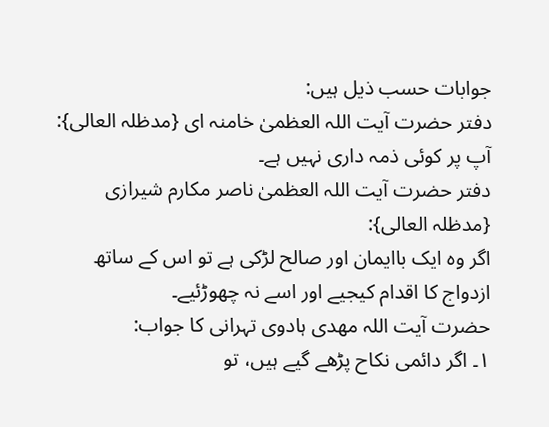جوابات حسب ذیل ہیں:
دفتر حضرت آیت اللہ العظمیٰ خامنہ ای {مدظلہ العالی}:
آپ پر کوئی ذمہ داری نہیں ہے۔
دفتر حضرت آیت اللہ العظمیٰ ناصر مکارم شیرازی {مدظلہ العالی}:
اگر وہ ایک باایمان اور صالح لڑکی ہے تو اس کے ساتھ ازدواج کا اقدام کیجیے اور اسے نہ چھوڑئیے۔
حضرت آیت اللہ مھدی ہادوی تہرانی کا جواب:
۱۔ اگر دائمی نکاح پڑھے گیے ہیں، تو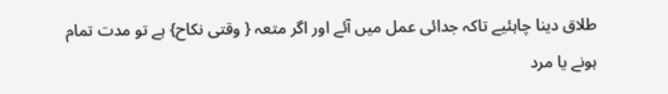طلاق دینا چاہئیے تاکہ جدائی عمل میں آئے اور اگر متعہ { وقتی نکاح} ہے تو مدت تمام ہونے یا مرد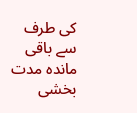کی طرف سے باقی ماندہ مدت بخشی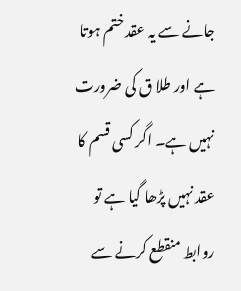جانے سے یہ عقد ختم ہوتا ہے اور طلا ق کی ضرورت نہیں ہے۔ اگر کسی قسم کا عقد نہیں پڑھا گیا ہے تو روابط منقطع کرنے سے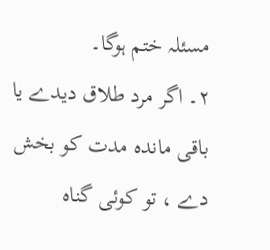مسئلہ ختم ہوگا۔
۲۔ اگر مرد طلاق دیدے یا باقی ماندہ مدت کو بخش دے ، تو کوئی گناہ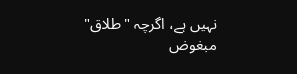نہیں ہے، اگرچہ "طلاق" مبغوض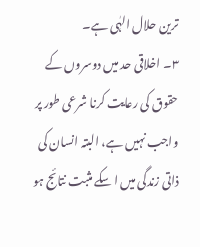ترین حلال الہٰی ہے۔
۳۔ اخلاقی حد میں دوسروں کے حقوق کی رعایت کرنا شرعی طور پر واجب نہیں ہے، البتہ انسان کی ذاتی زندگی میں ا سکے مثبت نتائج ہو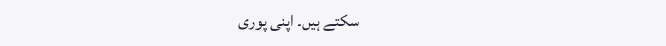سکتے ہیں۔ اپنی پوری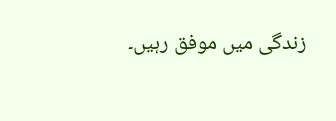زندگی میں موفق رہیں۔